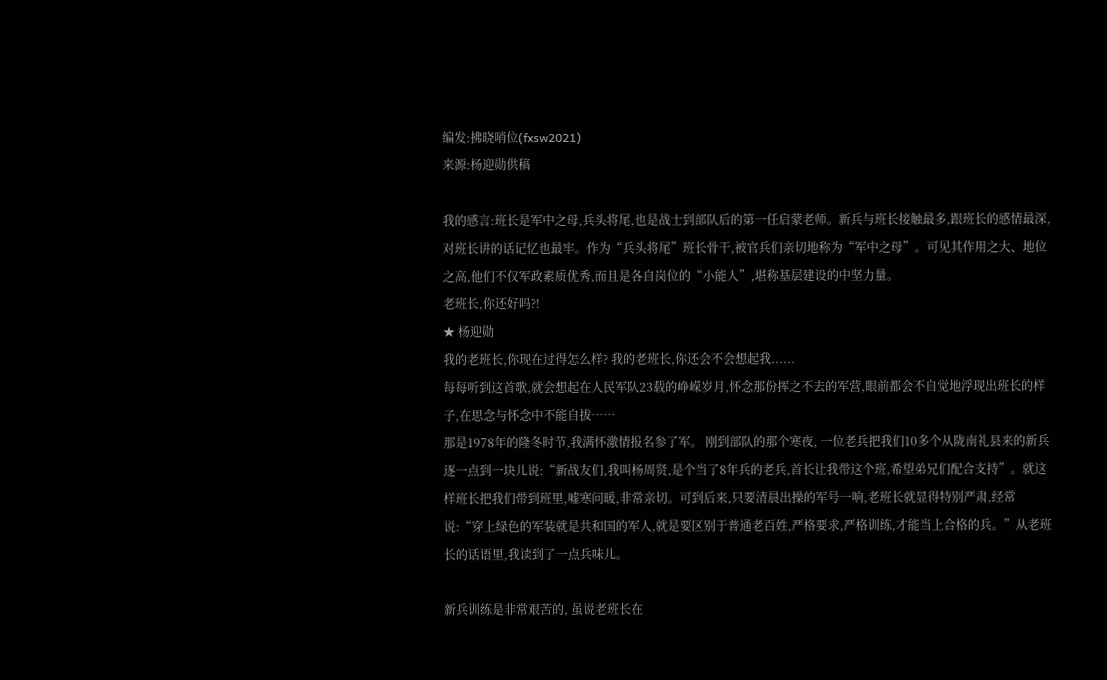编发:拂晓哨位(fxsw2021)
来源:杨迎勋供稿

我的感言:班长是军中之母,兵头将尾,也是战士到部队后的第一任启蒙老师。新兵与班长接触最多,跟班长的感情最深,对班长讲的话记忆也最牢。作为“兵头将尾”班长骨干,被官兵们亲切地称为“军中之母”。可见其作用之大、地位之高,他们不仅军政素质优秀,而且是各自岗位的“小能人”,堪称基层建设的中坚力量。
老班长,你还好吗?!
★ 杨迎勋
我的老班长,你现在过得怎么样? 我的老班长,你还会不会想起我......
每每听到这首歌,就会想起在人民军队23载的峥嵘岁月,怀念那份挥之不去的军营,眼前都会不自觉地浮现出班长的样子,在思念与怀念中不能自拔……
那是1978年的隆冬时节,我满怀激情报名参了军。 刚到部队的那个寒夜, 一位老兵把我们10多个从陇南礼县来的新兵逐一点到一块儿说:“新战友们,我叫杨周贤,是个当了8年兵的老兵,首长让我带这个班,希望弟兄们配合支持”。就这样班长把我们带到班里,嘘寒问暖,非常亲切。可到后来,只要清晨出操的军号一响,老班长就显得特别严肃,经常说:“穿上绿色的军装就是共和国的军人,就是要区别于普通老百姓,严格要求,严格训练,才能当上合格的兵。”从老班长的话语里,我读到了一点兵味儿。

新兵训练是非常艰苦的, 虽说老班长在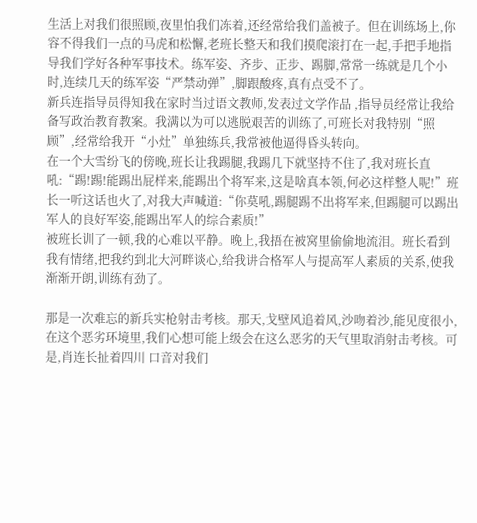生活上对我们很照顾,夜里怕我们冻着,还经常给我们盖被子。但在训练场上,你容不得我们一点的马虎和松懈,老班长整天和我们摸爬滚打在一起,手把手地指导我们学好各种军事技术。练军姿、齐步、正步、踢脚,常常一练就是几个小时,连续几天的练军姿“严禁动弹”,脚跟酸疼,真有点受不了。
新兵连指导员得知我在家时当过语文教师,发表过文学作品 ,指导员经常让我给备写政治教育教案。我满以为可以逃脱艰苦的训练了,可班长对我特别“照顾”,经常给我开“小灶”单独练兵,我常被他逼得昏头转向。
在一个大雪纷飞的傍晚,班长让我踢腿,我踢几下就坚持不住了,我对班长直吼:“踢!踢!能踢出屁样来,能踢出个将军来,这是啥真本领,何必这样整人呢!”班长一听这话也火了,对我大声喊道:“你莫吼,踢腿踢不出将军来,但踢腿可以踢出军人的良好军姿,能踢出军人的综合素质!”
被班长训了一顿,我的心难以平静。晚上,我捂在被窝里偷偷地流泪。班长看到我有情绪,把我约到北大河畔谈心,给我讲合格军人与提高军人素质的关系,使我渐渐开朗,训练有劲了。

那是一次难忘的新兵实枪射击考核。那天,戈壁风追着风,沙吻着沙,能见度很小,在这个恶劣环境里,我们心想可能上级会在这么恶劣的天气里取消射击考核。可是,肖连长扯着四川 口音对我们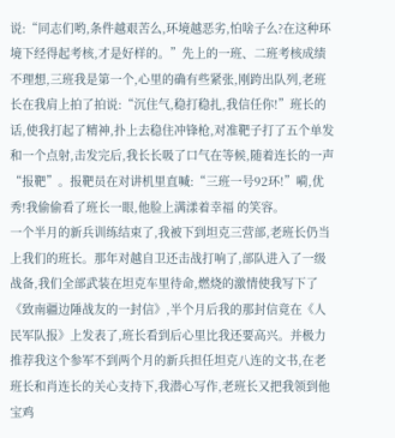说:“同志们哟,条件越艰苦么,环境越恶劣,怕啥子么?在这种环境下经得起考核,才是好样的。”先上的一班、二班考核成绩不理想,三班我是第一个,心里的确有些紧张,刚跨出队列,老班长在我肩上拍了拍说:“沉住气,稳打稳扎,我信任你!”班长的话,使我打起了精神,扑上去稳住冲锋枪,对准靶子打了五个单发和一个点射,击发完后,我长长吸了口气在等候,随着连长的一声“报靶”。报靶员在对讲机里直喊:“三班一号92环!”嗬,优秀!我偷偷看了班长一眼,他脸上满漾着幸福 的笑容。
一个半月的新兵训练结束了,我被下到坦克三营部,老班长仍当上我们的班长。那年对越自卫还击战打响了,部队进入了一级战备,我们全部武装在坦克车里待命,燃烧的激情使我写下了《致南疆边陲战友的一封信》,半个月后我的那封信竟在《人民军队报》上发表了,班长看到后心里比我还要高兴。并极力推荐我这个参军不到两个月的新兵担任坦克八连的文书,在老班长和肖连长的关心支持下,我潜心写作,老班长又把我领到他宝鸡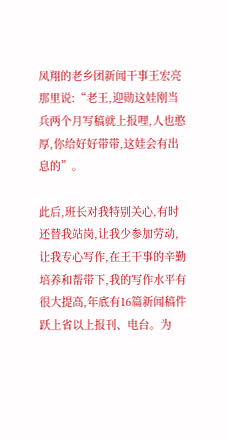凤翔的老乡团新闻干事王宏亮那里说:“老王,迎勋这娃刚当兵两个月写稿就上报哩,人也憨厚,你给好好带带,这娃会有出息的”。

此后,班长对我特别关心,有时还替我站岗,让我少参加劳动,让我专心写作,在王干事的辛勤培养和帮带下,我的写作水平有很大提高,年底有16篇新闻稿件跃上省以上报刊、电台。为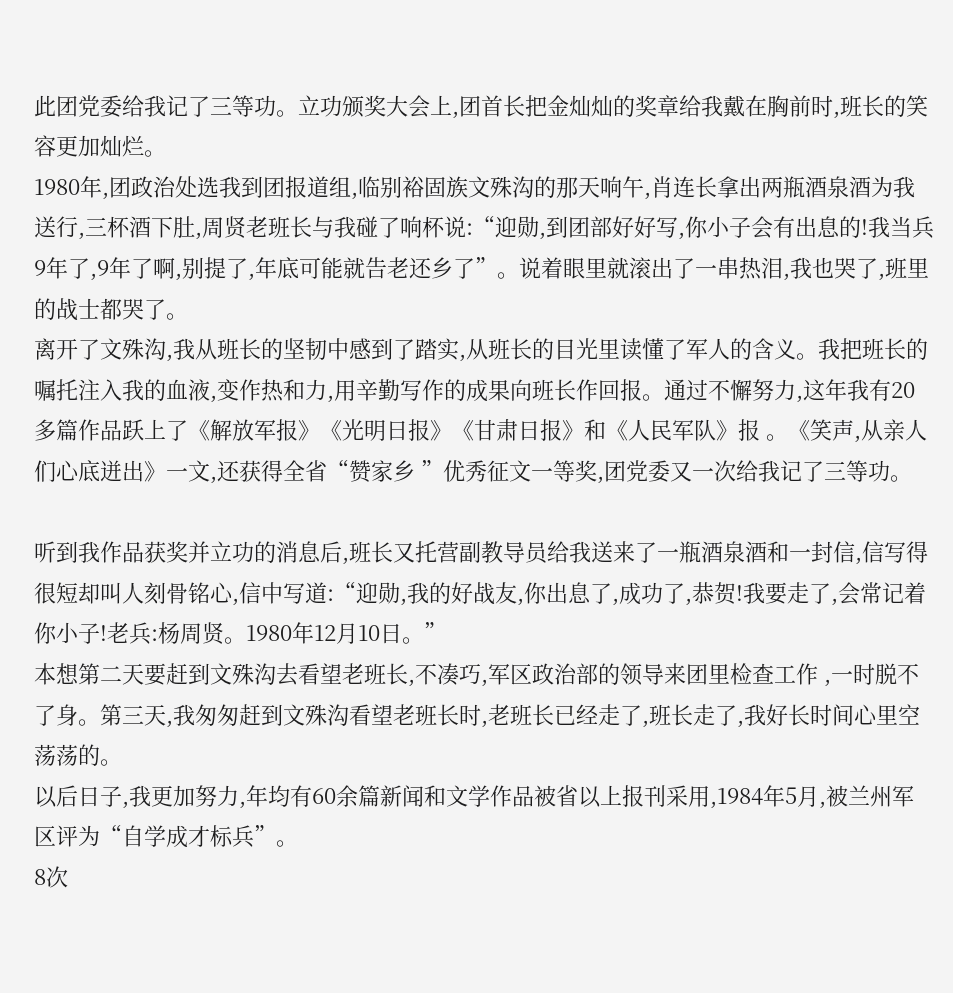此团党委给我记了三等功。立功颁奖大会上,团首长把金灿灿的奖章给我戴在胸前时,班长的笑容更加灿烂。
1980年,团政治处选我到团报道组,临别裕固族文殊沟的那天响午,肖连长拿出两瓶酒泉酒为我送行,三杯酒下肚,周贤老班长与我碰了响杯说:“迎勋,到团部好好写,你小子会有出息的!我当兵9年了,9年了啊,别提了,年底可能就告老还乡了”。说着眼里就滚出了一串热泪,我也哭了,班里的战士都哭了。
离开了文殊沟,我从班长的坚韧中感到了踏实,从班长的目光里读懂了军人的含义。我把班长的嘱托注入我的血液,变作热和力,用辛勤写作的成果向班长作回报。通过不懈努力,这年我有20多篇作品跃上了《解放军报》《光明日报》《甘肃日报》和《人民军队》报 。《笑声,从亲人们心底迸出》一文,还获得全省“赞家乡 ”优秀征文一等奖,团党委又一次给我记了三等功。

听到我作品获奖并立功的消息后,班长又托营副教导员给我送来了一瓶酒泉酒和一封信,信写得很短却叫人刻骨铭心,信中写道:“迎勋,我的好战友,你出息了,成功了,恭贺!我要走了,会常记着你小子!老兵:杨周贤。1980年12月10日。”
本想第二天要赶到文殊沟去看望老班长,不凑巧,军区政治部的领导来团里检查工作 ,一时脱不了身。第三天,我匆匆赶到文殊沟看望老班长时,老班长已经走了,班长走了,我好长时间心里空荡荡的。
以后日子,我更加努力,年均有60余篇新闻和文学作品被省以上报刊采用,1984年5月,被兰州军区评为“自学成才标兵”。
8次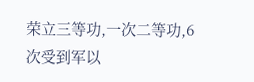荣立三等功,一次二等功,6次受到军以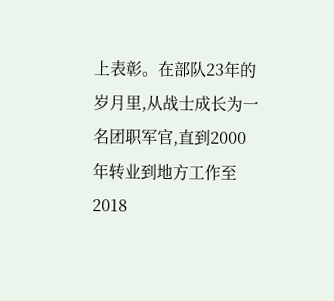上表彰。在部队23年的岁月里,从战士成长为一名团职军官,直到2000年转业到地方工作至2018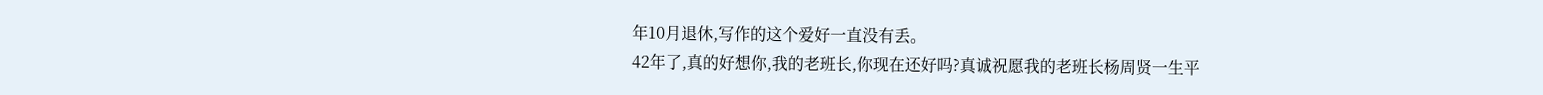年10月退休,写作的这个爱好一直没有丢。
42年了,真的好想你,我的老班长,你现在还好吗?真诚祝愿我的老班长杨周贤一生平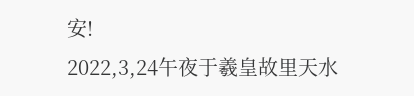安!
2022,3,24午夜于羲皇故里天水